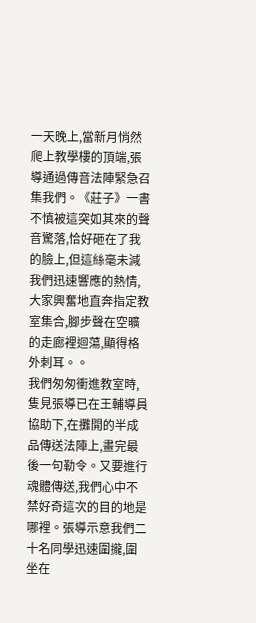一天晚上,當新月悄然爬上教學樓的頂端,張導通過傳音法陣緊急召集我們。《莊子》一書不慎被這突如其來的聲音驚落,恰好砸在了我的臉上,但這絲毫未減我們迅速響應的熱情,大家興奮地直奔指定教室集合,腳步聲在空曠的走廊裡迴蕩,顯得格外刺耳。。
我們匆匆衝進教室時,隻見張導已在王輔導員協助下,在攤開的半成品傳送法陣上,畫完最後一句勒令。又要進行魂體傳送,我們心中不禁好奇這次的目的地是哪裡。張導示意我們二十名同學迅速圍攏,圍坐在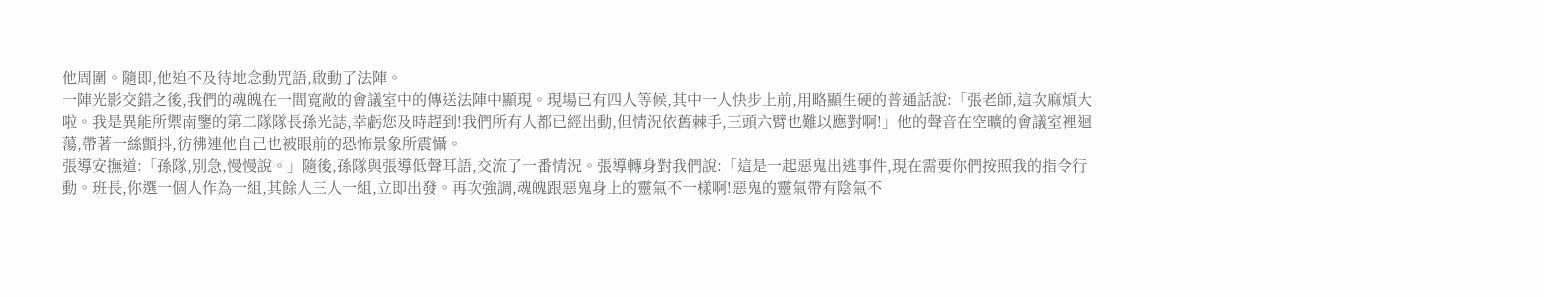他周圍。隨即,他迫不及待地念動咒語,啟動了法陣。
一陣光影交錯之後,我們的魂魄在一間寬敞的會議室中的傳送法陣中顯現。現場已有四人等候,其中一人快步上前,用略顯生硬的普通話說:「張老師,這次麻煩大啦。我是異能所禦南鑒的第二隊隊長孫光誌,幸虧您及時趕到!我們所有人都已經出動,但情況依舊棘手,三頭六臂也難以應對啊!」他的聲音在空曠的會議室裡迴蕩,帶著一絲顫抖,彷彿連他自己也被眼前的恐怖景象所震懾。
張導安撫道:「孫隊,別急,慢慢說。」隨後,孫隊與張導低聲耳語,交流了一番情況。張導轉身對我們說:「這是一起惡鬼出逃事件,現在需要你們按照我的指令行動。班長,你選一個人作為一組,其餘人三人一組,立即出發。再次強調,魂魄跟惡鬼身上的靈氣不一樣啊!惡鬼的靈氣帶有陰氣不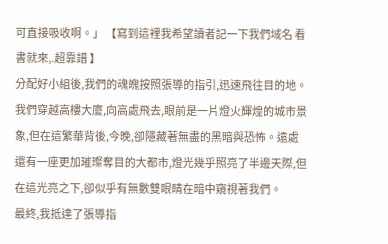可直接吸收啊。」 【寫到這裡我希望讀者記一下我們域名 看書就來,.超靠譜 】
分配好小組後,我們的魂魄按照張導的指引,迅速飛往目的地。我們穿越高樓大廈,向高處飛去,眼前是一片燈火輝煌的城市景象,但在這繁華背後,今晚,卻隱藏著無盡的黑暗與恐怖。遠處還有一座更加璀璨奪目的大都市,燈光幾乎照亮了半邊天際,但在這光亮之下,卻似乎有無數雙眼睛在暗中窺視著我們。
最終,我抵達了張導指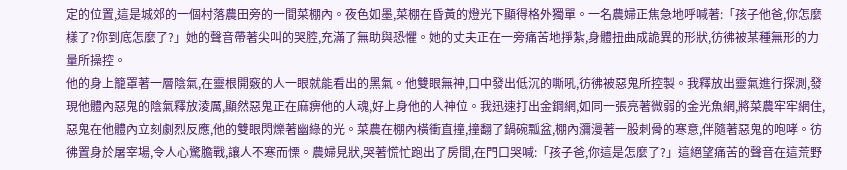定的位置,這是城郊的一個村落農田旁的一間菜棚內。夜色如墨,菜棚在昏黃的燈光下顯得格外獨單。一名農婦正焦急地呼喊著:「孩子他爸,你怎麼樣了?你到底怎麼了?」她的聲音帶著尖叫的哭腔,充滿了無助與恐懼。她的丈夫正在一旁痛苦地掙紮,身體扭曲成詭異的形狀,彷彿被某種無形的力量所操控。
他的身上籠罩著一層陰氣,在靈根開竅的人一眼就能看出的黑氣。他雙眼無神,口中發出低沉的嘶吼,彷彿被惡鬼所控製。我釋放出靈氣進行探測,發現他體內惡鬼的陰氣釋放淩厲,顯然惡鬼正在麻痹他的人魂,好上身他的人神位。我迅速打出金鋼網,如同一張亮著微弱的金光魚網,將菜農牢牢網住,惡鬼在他體內立刻劇烈反應,他的雙眼閃爍著幽綠的光。菜農在棚內橫衝直撞,撞翻了鍋碗瓢盆,棚內瀰漫著一股刺骨的寒意,伴隨著惡鬼的咆哮。彷彿置身於屠宰場,令人心驚膽戰,讓人不寒而慄。農婦見狀,哭著慌忙跑出了房間,在門口哭喊:「孩子爸,你這是怎麼了?」這絕望痛苦的聲音在這荒野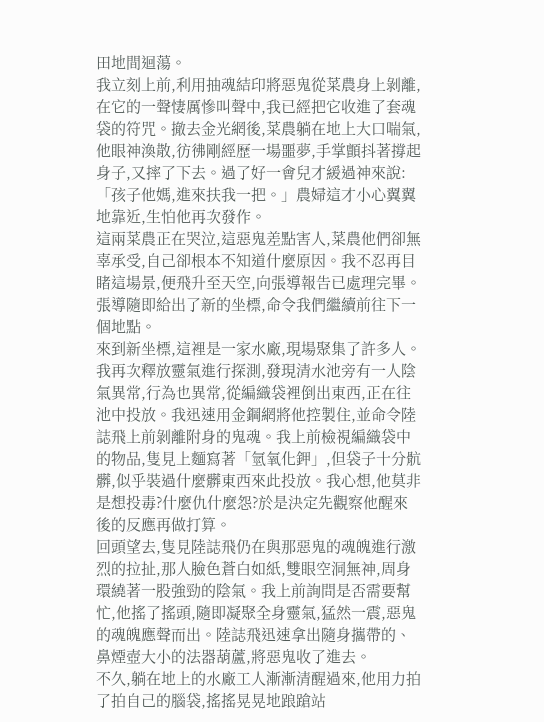田地間迴蕩。
我立刻上前,利用抽魂結印將惡鬼從菜農身上剝離,在它的一聲悽厲慘叫聲中,我已經把它收進了套魂袋的符咒。撤去金光網後,菜農躺在地上大口喘氣,他眼神渙散,彷彿剛經歷一場噩夢,手掌顫抖著撐起身子,又摔了下去。過了好一會兒才緩過神來說:「孩子他媽,進來扶我一把。」農婦這才小心翼翼地靠近,生怕他再次發作。
這兩菜農正在哭泣,這惡鬼差點害人,菜農他們卻無辜承受,自己卻根本不知道什麼原因。我不忍再目睹這場景,便飛升至天空,向張導報告已處理完畢。張導隨即給出了新的坐標,命令我們繼續前往下一個地點。
來到新坐標,這裡是一家水廠,現場聚集了許多人。我再次釋放靈氣進行探測,發現清水池旁有一人陰氣異常,行為也異常,從編織袋裡倒出東西,正在往池中投放。我迅速用金鋼網將他控製住,並命令陸誌飛上前剝離附身的鬼魂。我上前檢視編織袋中的物品,隻見上麵寫著「氫氧化鉀」,但袋子十分骯髒,似乎裝過什麼髒東西來此投放。我心想,他莫非是想投毒?什麼仇什麼怨?於是決定先觀察他醒來後的反應再做打算。
回頭望去,隻見陸誌飛仍在與那惡鬼的魂魄進行激烈的拉扯,那人臉色蒼白如紙,雙眼空洞無神,周身環繞著一股強勁的陰氣。我上前詢問是否需要幫忙,他搖了搖頭,隨即凝聚全身靈氣,猛然一震,惡鬼的魂魄應聲而出。陸誌飛迅速拿出隨身攜帶的、鼻煙壺大小的法器葫蘆,將惡鬼收了進去。
不久,躺在地上的水廠工人漸漸清醒過來,他用力拍了拍自己的腦袋,搖搖晃晃地踉蹌站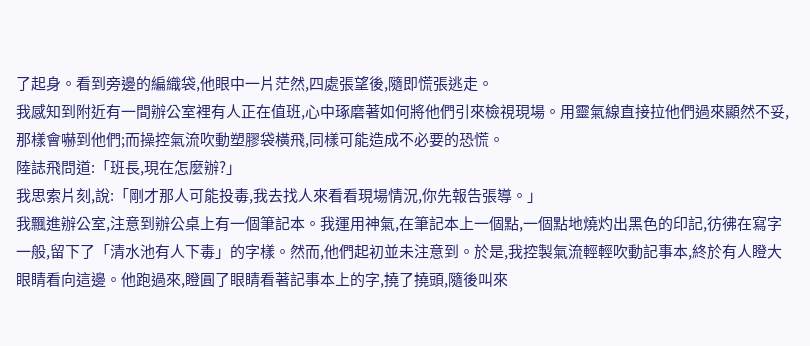了起身。看到旁邊的編織袋,他眼中一片茫然,四處張望後,隨即慌張逃走。
我感知到附近有一間辦公室裡有人正在值班,心中琢磨著如何將他們引來檢視現場。用靈氣線直接拉他們過來顯然不妥,那樣會嚇到他們;而操控氣流吹動塑膠袋橫飛,同樣可能造成不必要的恐慌。
陸誌飛問道:「班長,現在怎麼辦?」
我思索片刻,說:「剛才那人可能投毒,我去找人來看看現場情況,你先報告張導。」
我飄進辦公室,注意到辦公桌上有一個筆記本。我運用神氣,在筆記本上一個點,一個點地燒灼出黑色的印記,彷彿在寫字一般,留下了「清水池有人下毒」的字樣。然而,他們起初並未注意到。於是,我控製氣流輕輕吹動記事本,終於有人瞪大眼睛看向這邊。他跑過來,瞪圓了眼睛看著記事本上的字,撓了撓頭,隨後叫來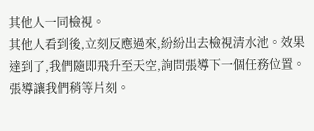其他人一同檢視。
其他人看到後,立刻反應過來,紛紛出去檢視清水池。效果達到了,我們隨即飛升至天空,詢問張導下一個任務位置。張導讓我們稍等片刻。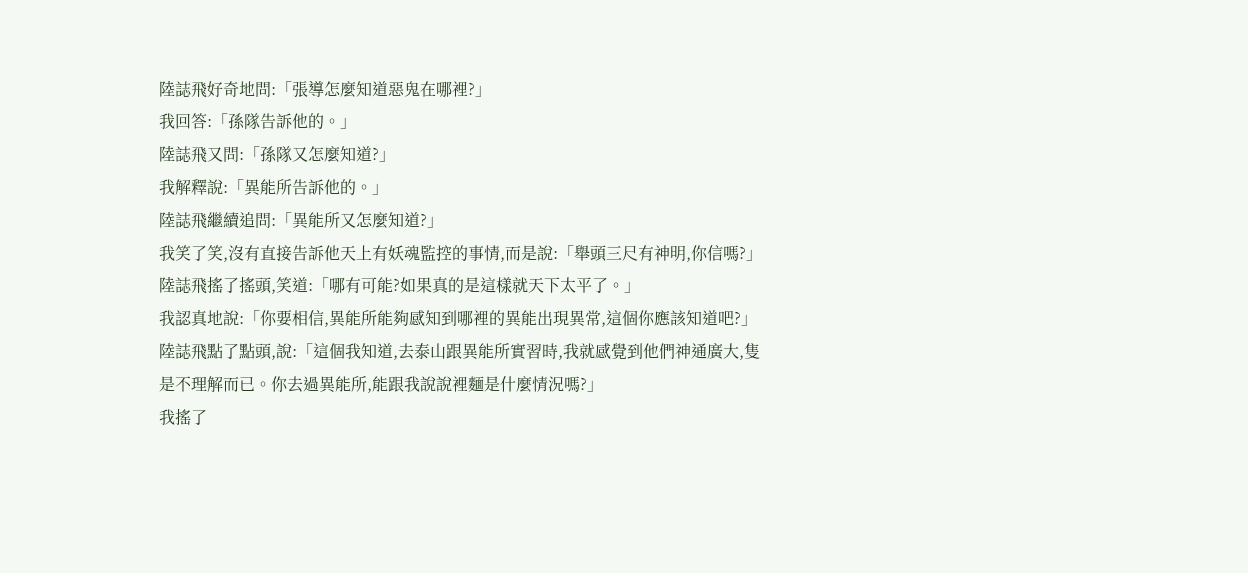陸誌飛好奇地問:「張導怎麼知道惡鬼在哪裡?」
我回答:「孫隊告訴他的。」
陸誌飛又問:「孫隊又怎麼知道?」
我解釋說:「異能所告訴他的。」
陸誌飛繼續追問:「異能所又怎麼知道?」
我笑了笑,沒有直接告訴他天上有妖魂監控的事情,而是說:「舉頭三尺有神明,你信嗎?」
陸誌飛搖了搖頭,笑道:「哪有可能?如果真的是這樣就天下太平了。」
我認真地說:「你要相信,異能所能夠感知到哪裡的異能出現異常,這個你應該知道吧?」
陸誌飛點了點頭,說:「這個我知道,去泰山跟異能所實習時,我就感覺到他們神通廣大,隻是不理解而已。你去過異能所,能跟我說說裡麵是什麼情況嗎?」
我搖了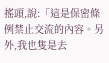搖頭,說:「這是保密條例禁止交流的內容。另外,我也隻是去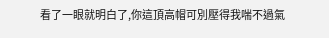看了一眼就明白了,你這頂高帽可別壓得我喘不過氣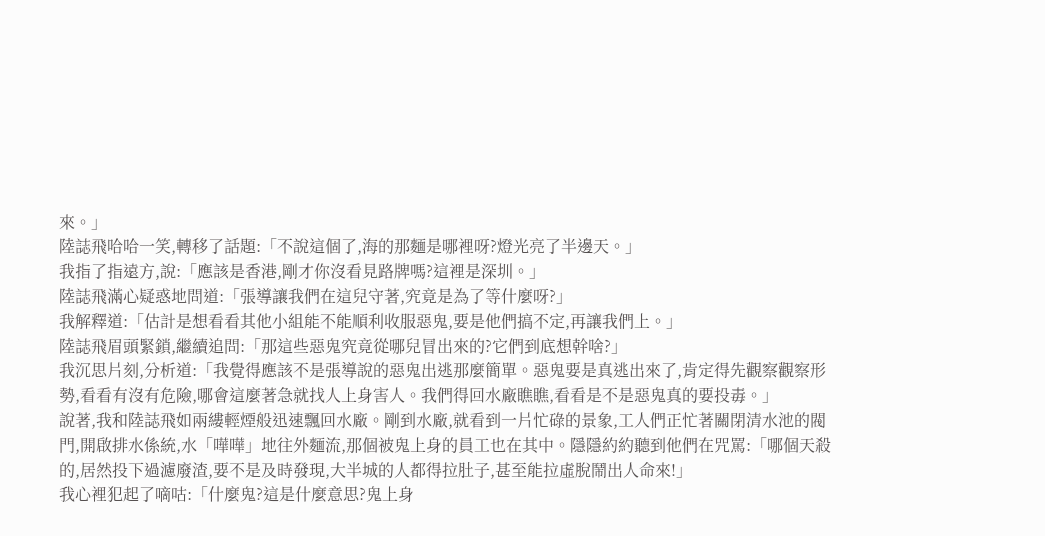來。」
陸誌飛哈哈一笑,轉移了話題:「不說這個了,海的那麵是哪裡呀?燈光亮了半邊天。」
我指了指遠方,說:「應該是香港,剛才你沒看見路牌嗎?這裡是深圳。」
陸誌飛滿心疑惑地問道:「張導讓我們在這兒守著,究竟是為了等什麼呀?」
我解釋道:「估計是想看看其他小組能不能順利收服惡鬼,要是他們搞不定,再讓我們上。」
陸誌飛眉頭緊鎖,繼續追問:「那這些惡鬼究竟從哪兒冒出來的?它們到底想幹啥?」
我沉思片刻,分析道:「我覺得應該不是張導說的惡鬼出逃那麼簡單。惡鬼要是真逃出來了,肯定得先觀察觀察形勢,看看有沒有危險,哪會這麼著急就找人上身害人。我們得回水廠瞧瞧,看看是不是惡鬼真的要投毒。」
說著,我和陸誌飛如兩縷輕煙般迅速飄回水廠。剛到水廠,就看到一片忙碌的景象,工人們正忙著關閉清水池的閥門,開啟排水係統,水「嘩嘩」地往外麵流,那個被鬼上身的員工也在其中。隱隱約約聽到他們在咒罵:「哪個天殺的,居然投下過濾廢渣,要不是及時發現,大半城的人都得拉肚子,甚至能拉虛脫鬧出人命來!」
我心裡犯起了嘀咕:「什麼鬼?這是什麼意思?鬼上身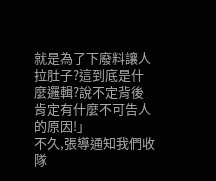就是為了下廢料讓人拉肚子?這到底是什麼邏輯?說不定背後肯定有什麼不可告人的原因!」
不久,張導通知我們收隊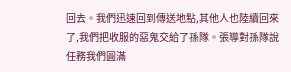回去。我們迅速回到傳送地點,其他人也陸續回來了,我們把收服的惡鬼交給了孫隊。張導對孫隊說任務我們圓滿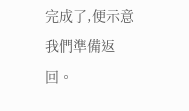完成了,便示意我們準備返回。